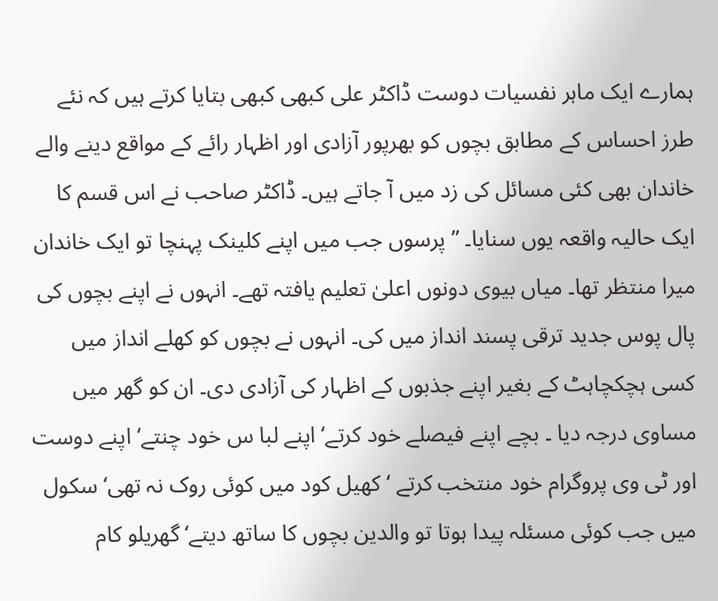ہمارے ایک ماہر نفسیات دوست ڈاکٹر علی کبھی کبھی بتایا کرتے ہیں کہ نئے طرز احساس کے مطابق بچوں کو بھرپور آزادی اور اظہار رائے کے مواقع دینے والے خاندان بھی کئی مسائل کی زد میں آ جاتے ہیں۔ ڈاکٹر صاحب نے اس قسم کا ایک حالیہ واقعہ یوں سنایا۔ ” پرسوں جب میں اپنے کلینک پہنچا تو ایک خاندان میرا منتظر تھا۔ میاں بیوی دونوں اعلیٰ تعلیم یافتہ تھے۔ انہوں نے اپنے بچوں کی پال پوس جدید ترقی پسند انداز میں کی۔ انہوں نے بچوں کو کھلے انداز میں کسی ہچکچاہٹ کے بغیر اپنے جذبوں کے اظہار کی آزادی دی۔ ان کو گھر میں مساوی درجہ دیا ۔ بچے اپنے فیصلے خود کرتے‘ اپنے لبا س خود چنتے‘ اپنے دوست اور ٹی وی پروگرام خود منتخب کرتے ‘ کھیل کود میں کوئی روک نہ تھی‘ سکول میں جب کوئی مسئلہ پیدا ہوتا تو والدین بچوں کا ساتھ دیتے‘ گھریلو کام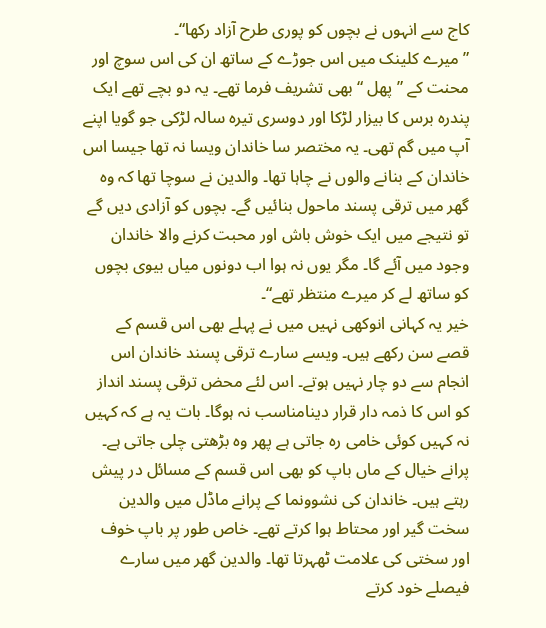کاج سے انہوں نے بچوں کو پوری طرح آزاد رکھا“۔
” میرے کلینک میں اس جوڑے کے ساتھ ان کی اس سوچ اور محنت کے ” پھل “ بھی تشریف فرما تھے۔ یہ دو بچے تھے ایک پندرہ برس کا بیزار لڑکا اور دوسری تیرہ سالہ لڑکی جو گویا اپنے آپ میں گم تھی۔ یہ مختصر سا خاندان ویسا نہ تھا جیسا اس خاندان کے بنانے والوں نے چاہا تھا۔ والدین نے سوچا تھا کہ وہ گھر میں ترقی پسند ماحول بنائیں گے۔ بچوں کو آزادی دیں گے تو نتیجے میں ایک خوش باش اور محبت کرنے والا خاندان وجود میں آئے گا۔ مگر یوں نہ ہوا اب دونوں میاں بیوی بچوں کو ساتھ لے کر میرے منتظر تھے“۔
خیر یہ کہانی انوکھی نہیں میں نے پہلے بھی اس قسم کے قصے سن رکھے ہیں۔ ویسے سارے ترقی پسند خاندان اس انجام سے دو چار نہیں ہوتے۔ اس لئے محض ترقی پسند انداز کو اس کا ذمہ دار قرار دینامناسب نہ ہوگا۔ بات یہ ہے کہ کہیں نہ کہیں کوئی خامی رہ جاتی ہے پھر وہ بڑھتی چلی جاتی ہے۔ پرانے خیال کے ماں باپ کو بھی اس قسم کے مسائل در پیش رہتے ہیں۔ خاندان کی نشوونما کے پرانے ماڈل میں والدین سخت گیر اور محتاط ہوا کرتے تھے۔ خاص طور پر باپ خوف اور سختی کی علامت ٹھہرتا تھا۔ والدین گھر میں سارے فیصلے خود کرتے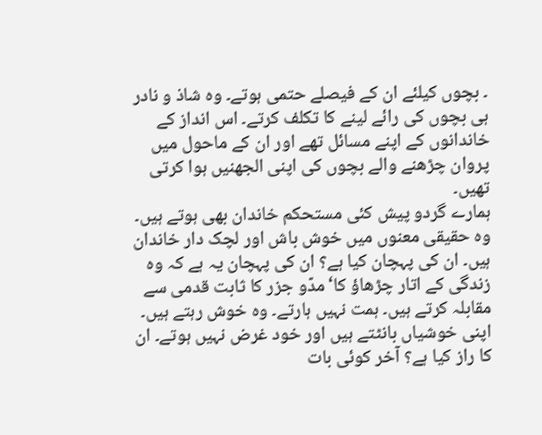۔ بچوں کیلئے ان کے فیصلے حتمی ہوتے۔ وہ شاذ و نادر ہی بچوں کی رائے لینے کا تکلف کرتے۔ اس انداز کے خاندانوں کے اپنے مسائل تھے اور ان کے ماحول میں پروان چڑھنے والے بچوں کی اپنی الجھنیں ہوا کرتی تھیں۔
ہمارے گردو پیش کئی مستحکم خاندان بھی ہوتے ہیں۔ وہ حقیقی معنوں میں خوش باش اور لچک دار خاندان ہیں۔ ان کی پہچان کیا ہے؟ ان کی پہچان یہ ہے کہ وہ زندگی کے اتار چڑھاؤ کا‘ مدّو جزر کا ثابت قدمی سے مقابلہ کرتے ہیں۔ ہمت نہیں ہارتے۔ وہ خوش رہتے ہیں۔ اپنی خوشیاں بانٹتے ہیں اور خود غرض نہیں ہوتے۔ ان کا راز کیا ہے؟ آخر کوئی بات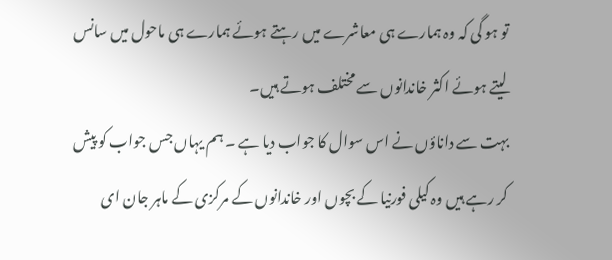تو ہو گی کہ وہ ہمارے ہی معاشرے میں رہتے ہوئے ہمارے ہی ماحول میں سانس لیتے ہوئے اکثر خاندانوں سے مختلف ہوتے ہیں۔
بہت سے داناؤں نے اس سوال کا جواب دیا ہے ۔ ہم یہاں جس جواب کو پیش کر رہے ہیں وہ کیلی فورنیا کے بچوں اور خاندانوں کے مرکزی کے ماہر جان ای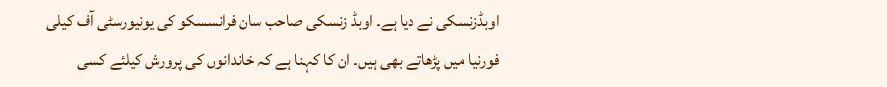اوبڈزنسکی نے دیا ہے۔ اوبڈ زنسکی صاحب سان فرانسسکو کی یونیورسٹی آف کیلی فورنیا میں پڑھاتے بھی ہیں۔ ان کا کہنا ہے کہ خاندانوں کی پرورش کیلئے کسی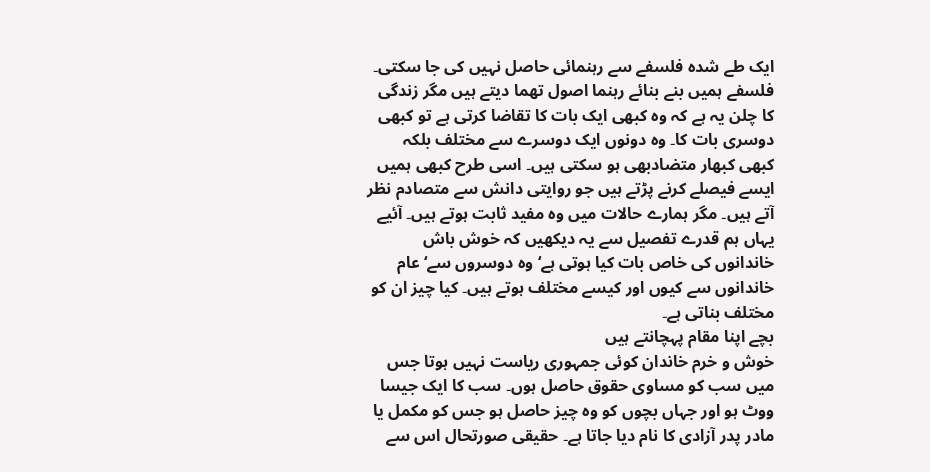ایک طے شدہ فلسفے سے رہنمائی حاصل نہیں کی جا سکتی۔ فلسفے ہمیں بنے بنائے رہنما اصول تھما دیتے ہیں مگر زندگی کا چلن یہ ہے کہ وہ کبھی ایک بات کا تقاضا کرتی ہے تو کبھی دوسری بات کا۔ وہ دونوں ایک دوسرے سے مختلف بلکہ کبھی کبھار متضادبھی ہو سکتی ہیں۔ اسی طرح کبھی ہمیں ایسے فیصلے کرنے پڑتے ہیں جو روایتی دانش سے متصادم نظر آتے ہیں۔ مگر ہمارے حالات میں وہ مفید ثابت ہوتے ہیں۔ آئیے یہاں ہم قدرے تفصیل سے یہ دیکھیں کہ خوش باش خاندانوں کی خاص بات کیا ہوتی ہے‘ وہ دوسروں سے‘ عام خاندانوں سے کیوں اور کیسے مختلف ہوتے ہیں۔ کیا چیز ان کو مختلف بناتی ہے۔
بچے اپنا مقام پہچانتے ہیں
خوش و خرم خاندان کوئی جمہوری ریاست نہیں ہوتا جس میں سب کو مساوی حقوق حاصل ہوں۔ سب کا ایک جیسا ووٹ ہو اور جہاں بچوں کو وہ چیز حاصل ہو جس کو مکمل یا مادر پدر آزادی کا نام دیا جاتا ہے۔ حقیقی صورتحال اس سے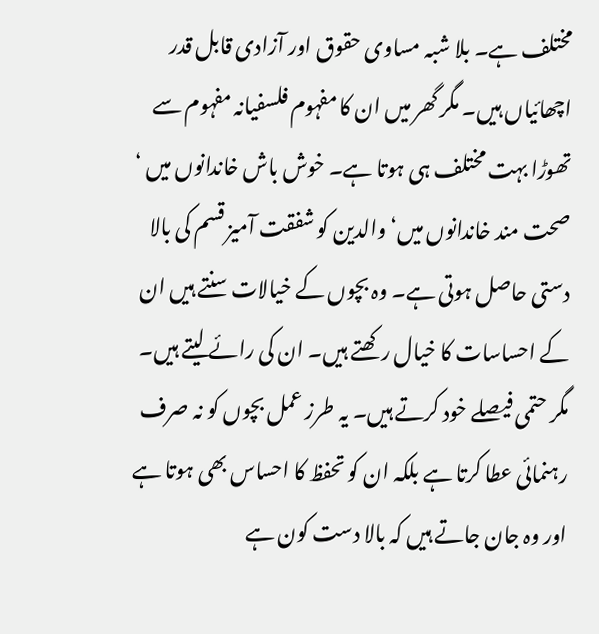مختلف ہے۔ بلا شبہ مساوی حقوق اور آزادی قابل قدر اچھائیاں ہیں۔ مگر گھر میں ان کا مفہوم فلسفیانہ مفہوم سے تھوڑا بہت مختلف ہی ہوتا ہے۔ خوش باش خاندانوں میں ‘ صحت مند خاندانوں میں‘ والدین کو شفقت آمیز قسم کی بالا دستی حاصل ہوتی ہے۔ وہ بچوں کے خیالات سنتے ہیں ان کے احساسات کا خیال رکھتے ہیں۔ ان کی رائے لیتے ہیں۔ مگر حتمی فیصلے خود کرتے ہیں۔ یہ طرز عمل بچوں کو نہ صرف رہنمائی عطا کرتا ہے بلکہ ان کو تحفظ کا احساس بھی ہوتا ہے اور وہ جان جاتے ہیں کہ بالا دست کون ہے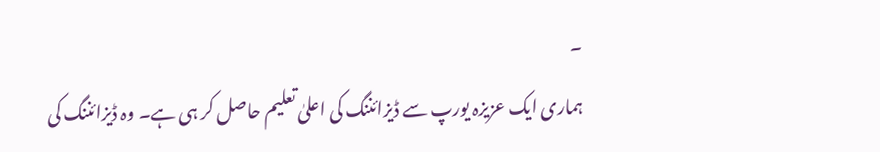۔
ہماری ایک عزیزہ یورپ سے ڈیزائننگ کی اعلیٰ تعلیم حاصل کر ہی ہے۔ وہ ڈیزائننگ کی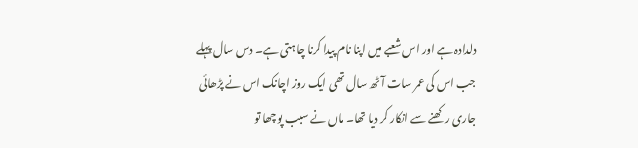دلدادہ ہے اور اس شعبے میں اپنا نام پیدا کرنا چاہتی ہے۔ دس سال پہلے جب اس کی عمر سات آٹھ سال تھی ایک روز اچانک اس نے پڑھائی جاری رکھنے سے انکار کر دیا تھا۔ ماں نے سبب پوچھا تو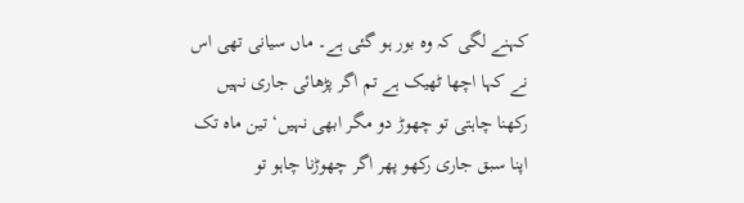کہنے لگی کہ وہ بور ہو گئی ہے۔ ماں سیانی تھی اس نے کہا اچھا ٹھیک ہے تم اگر پڑھائی جاری نہیں رکھنا چاہتی تو چھوڑ دو مگر ابھی نہیں‘ تین ماہ تک اپنا سبق جاری رکھو پھر اگر چھوڑنا چاہو تو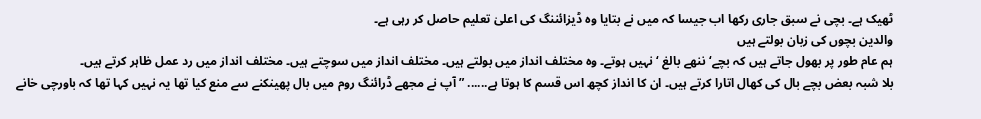ٹھیک ہے۔ بچی نے سبق جاری رکھا اب جیسا کہ میں نے بتایا وہ ڈیزائننگ کی اعلیٰ تعلیم حاصل کر رہی ہے۔
والدین بچوں کی زبان بولتے ہیں
ہم عام طور پر بھول جاتے ہیں کہ بچے‘ ننھے بالغ ‘ نہیں ہوتے۔ وہ مختلف انداز میں بولتے ہیں۔ مختلف انداز میں سوچتے ہیں۔ مختلف انداز میں رد عمل ظاہر کرتے ہیں۔
بلا شبہ بعض بچے بال کی کھال اتارا کرتے ہیں۔ ان کا انداز کچھ اس قسم کا ہوتا ہے...... ” آپ نے مجھے ڈرائنگ روم میں بال پھینکنے سے منع کیا تھا یہ نہیں کہا تھا کہ باورچی خانے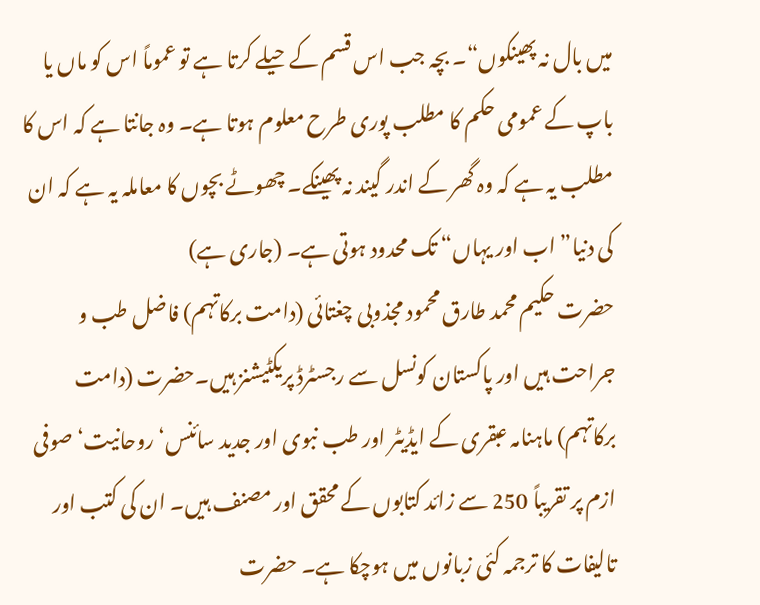میں بال نہ پھینکوں“۔ بچہ جب اس قسم کے حیلے کرتا ہے تو عموماً اس کو ماں یا باپ کے عمومی حکم کا مطلب پوری طرح معلوم ہوتا ہے۔ وہ جانتا ہے کہ اس کا مطلب یہ ہے کہ وہ گھر کے اندر گیند نہ پھینکے۔ چھوٹے بچوں کا معاملہ یہ ہے کہ ان کی دنیا” اب اور یہاں“ تک محدود ہوتی ہے۔ (جاری ہے)
حضرت حکیم محمد طارق محمود مجذوبی چغتائی (دامت برکاتہم) فاضل طب و جراحت ہیں اور پاکستان کونسل سے رجسٹرڈ پریکٹیشنز ہیں۔حضرت (دامت برکاتہم) ماہنامہ عبقری کے ایڈیٹر اور طب نبوی اور جدید سائنس‘ روحانیت‘ صوفی ازم پر تقریباً 250 سے زائد کتابوں کے محقق اور مصنف ہیں۔ ان کی کتب اور تالیفات کا ترجمہ کئی زبانوں میں ہوچکا ہے۔ حضرت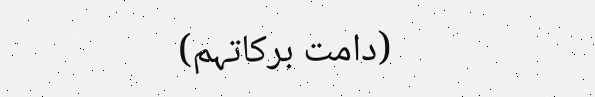(دامت برکاتہم)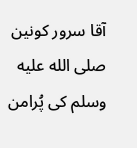آقا سرور کونین صلى الله عليه وسلم کی پُرامن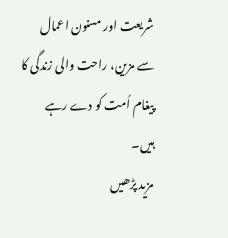شریعت اور مسنون اعمال سے مزین، راحت والی زندگی کا پیغام اُمت کو دے رہے ہیں۔
مزید پڑھیں